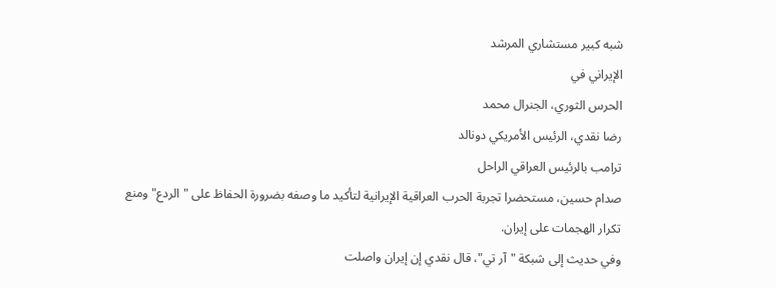شبه كبير مستشاري المرشد
الإيراني في
الحرس الثوري، الجنرال محمد
رضا نقدي، الرئيس الأمريكي دونالد
ترامب بالرئيس العراقي الراحل
صدام حسين، مستحضرا تجربة الحرب العراقية الإيرانية لتأكيد ما وصفه بضرورة الحفاظ على "الردع" ومنع تكرار الهجمات على إيران.
وفي حديث إلى شبكة "آر تي"، قال نقدي إن إيران واصلت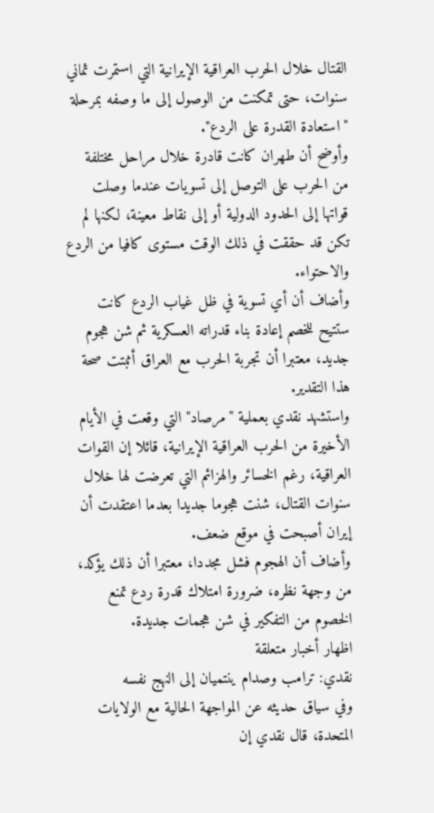القتال خلال الحرب العراقية الإيرانية التي استمرت ثماني سنوات، حتى تمكنت من الوصول إلى ما وصفه بمرحلة "استعادة القدرة على الردع".
وأوضح أن طهران كانت قادرة خلال مراحل مختلفة من الحرب على التوصل إلى تسويات عندما وصلت قواتها إلى الحدود الدولية أو إلى نقاط معينة، لكنها لم تكن قد حققت في ذلك الوقت مستوى كافيا من الردع والاحتواء.
وأضاف أن أي تسوية في ظل غياب الردع كانت ستتيح للخصم إعادة بناء قدراته العسكرية ثم شن هجوم جديد، معتبرا أن تجربة الحرب مع العراق أثبتت صحة هذا التقدير.
واستشهد نقدي بعملية "مرصاد" التي وقعت في الأيام الأخيرة من الحرب العراقية الإيرانية، قائلا إن القوات العراقية، رغم الخسائر والهزائم التي تعرضت لها خلال سنوات القتال، شنت هجوما جديدا بعدما اعتقدت أن إيران أصبحت في موقع ضعف.
وأضاف أن الهجوم فشل مجددا، معتبرا أن ذلك يؤكد، من وجهة نظره، ضرورة امتلاك قدرة ردع تمنع الخصوم من التفكير في شن هجمات جديدة.
اظهار أخبار متعلقة
نقدي: ترامب وصدام ينتميان إلى النهج نفسه
وفي سياق حديثه عن المواجهة الحالية مع الولايات المتحدة، قال نقدي إن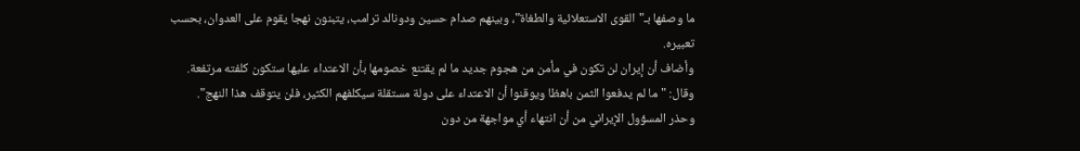ما وصفها بـ"القوى الاستعلائية والطغاة"، وبينهم صدام حسين ودونالد ترامب، يتبنون نهجا يقوم على العدوان، بحسب تعبيره.
وأضاف أن إيران لن تكون في مأمن من هجوم جديد ما لم يقتنع خصومها بأن الاعتداء عليها ستكون كلفته مرتفعة.
وقال: "ما لم يدفعوا الثمن باهظا ويوقنوا أن الاعتداء على دولة مستقلة سيكلفهم الكثير، فلن يتوقف هذا النهج".
وحذر المسؤول الإيراني من أن انتهاء أي مواجهة من دون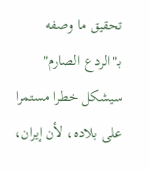تحقيق ما وصفه بـ"الردع الصارم" سيشكل خطرا مستمرا على بلاده، لأن إيران،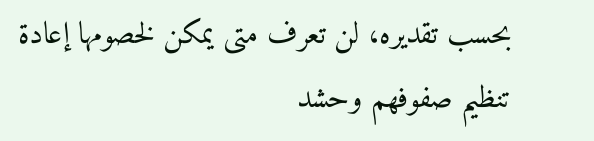بحسب تقديره، لن تعرف متى يمكن لخصومها إعادة تنظيم صفوفهم وحشد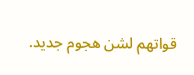قواتهم لشن هجوم جديد.